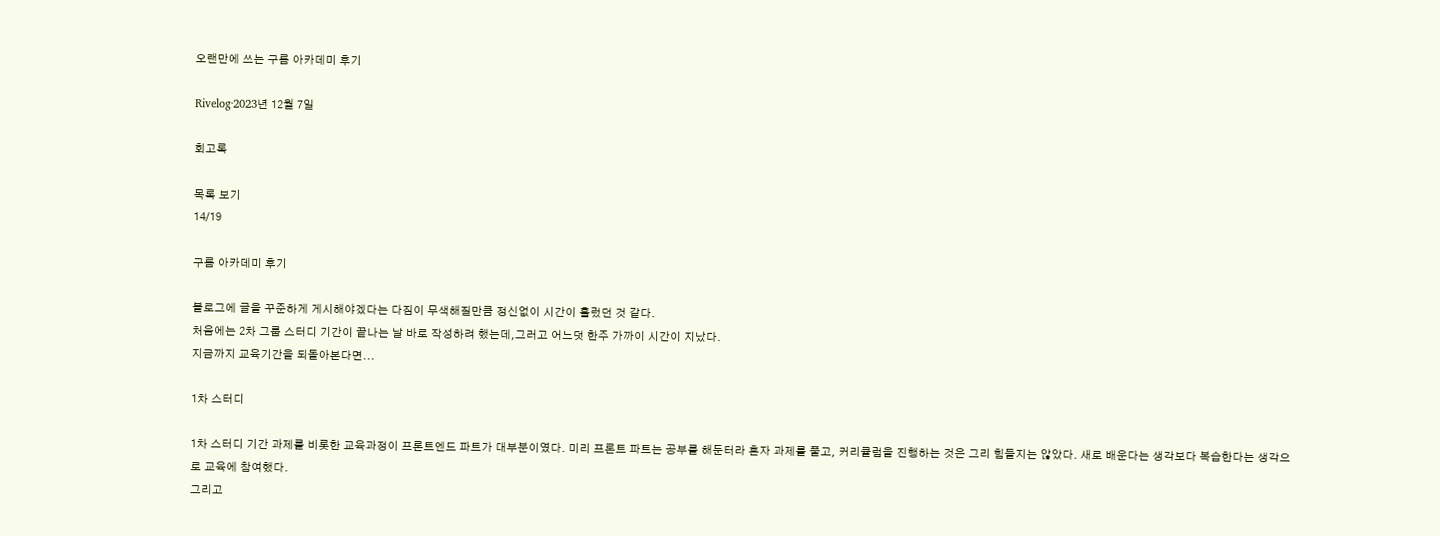오랜만에 쓰는 구름 아카데미 후기

Rivelog·2023년 12월 7일

회고록

목록 보기
14/19

구름 아카데미 후기

블로그에 글을 꾸준하게 게시해야겠다는 다짐이 무색해질만큼 정신없이 시간이 흘렀던 것 같다.
처음에는 2차 그룹 스터디 기간이 끝나는 날 바로 작성하려 했는데,그러고 어느덧 한주 가까이 시간이 지났다.
지금까지 교육기간을 되돌아본다면...

1차 스터디

1차 스터디 기간 과제를 비롯한 교육과정이 프론트엔드 파트가 대부분이였다. 미리 프론트 파트는 공부를 해둔터라 혼자 과제를 풀고, 커리큘럼을 진행하는 것은 그리 힘들지는 않았다. 새로 배운다는 생각보다 복습한다는 생각으로 교육에 참여했다.
그리고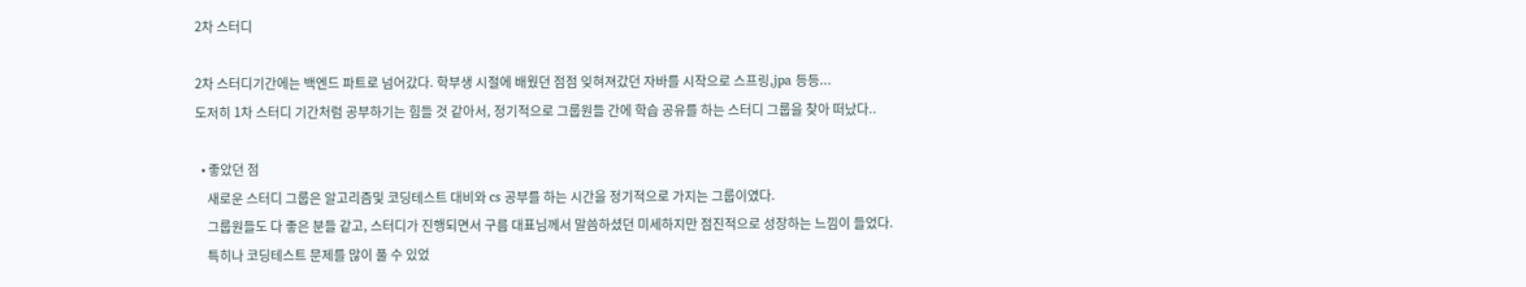2차 스터디

2차 스터디기간에는 백엔드 파트로 넘어갔다. 학부생 시절에 배웠던 점점 잊혀져갔던 자바를 시작으로 스프링,jpa 등등...
도저히 1차 스터디 기간처럼 공부하기는 힘들 것 같아서, 정기적으로 그룹원들 간에 학습 공유를 하는 스터디 그룹을 찾아 떠났다..

  • 좋았던 점
    새로운 스터디 그룹은 알고리즘및 코딩테스트 대비와 cs 공부를 하는 시간을 정기적으로 가지는 그룹이였다.
    그룹원들도 다 좋은 분들 같고, 스터디가 진행되면서 구름 대표님께서 말씀하셨던 미세하지만 점진적으로 성장하는 느낌이 들었다.
    특히나 코딩테스트 문제를 많이 풀 수 있었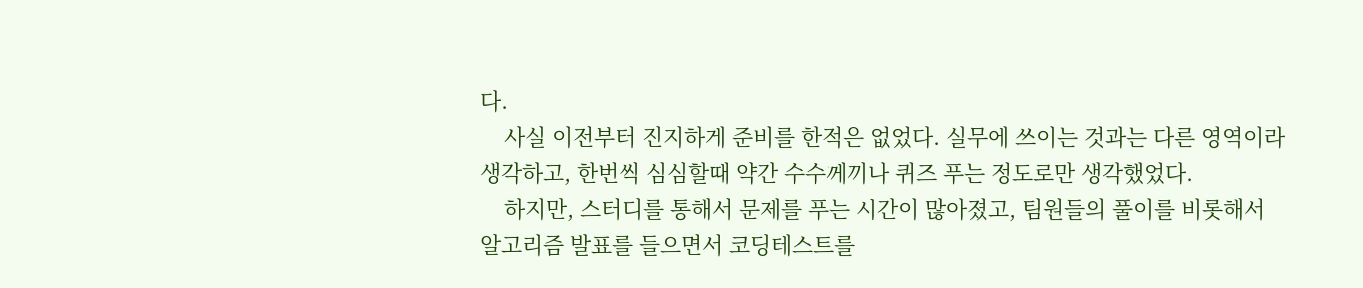다.
    사실 이전부터 진지하게 준비를 한적은 없었다. 실무에 쓰이는 것과는 다른 영역이라 생각하고, 한번씩 심심할때 약간 수수께끼나 퀴즈 푸는 정도로만 생각했었다.
    하지만, 스터디를 통해서 문제를 푸는 시간이 많아졌고, 팀원들의 풀이를 비롯해서 알고리즘 발표를 들으면서 코딩테스트를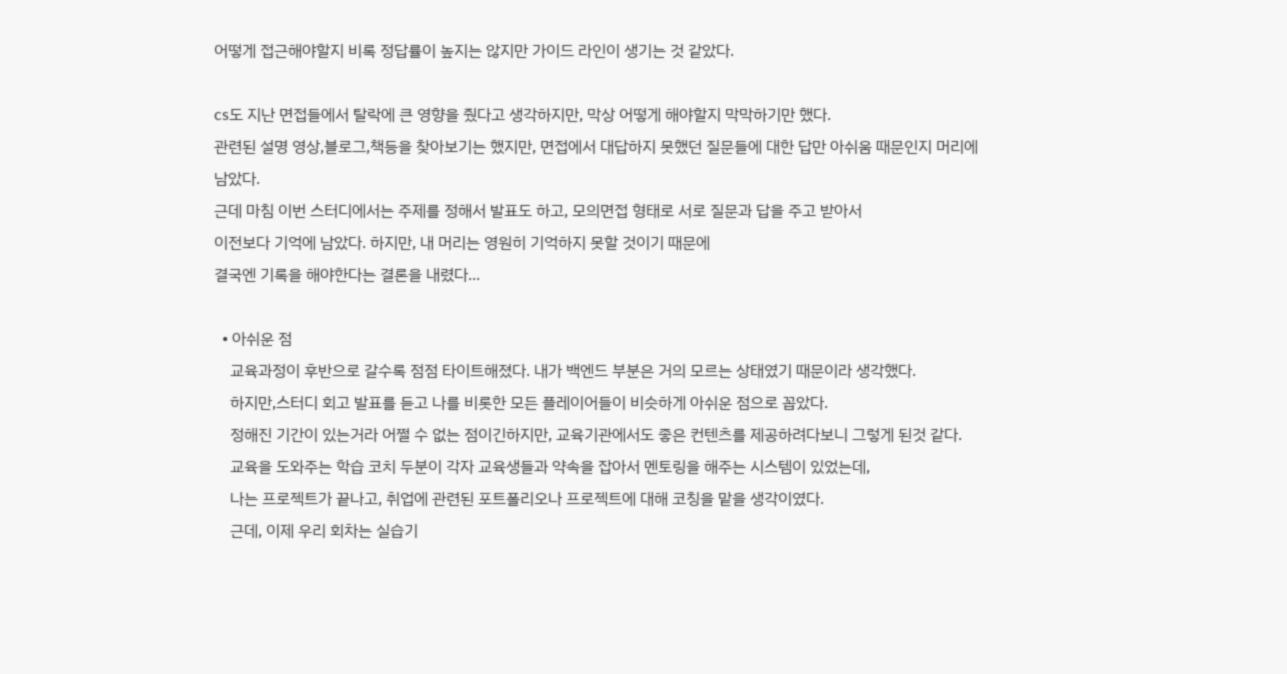어떻게 접근해야할지 비록 정답률이 높지는 않지만 가이드 라인이 생기는 것 같았다.

cs도 지난 면접들에서 탈락에 큰 영향을 줬다고 생각하지만, 막상 어떻게 해야할지 막막하기만 했다.
관련된 설명 영상,블로그,책등을 찾아보기는 했지만, 면접에서 대답하지 못했던 질문들에 대한 답만 아쉬움 때문인지 머리에 남았다.
근데 마침 이번 스터디에서는 주제를 정해서 발표도 하고, 모의면접 형태로 서로 질문과 답을 주고 받아서
이전보다 기억에 남았다. 하지만, 내 머리는 영원히 기억하지 못할 것이기 때문에
결국엔 기록을 해야한다는 결론을 내렸다...

  • 아쉬운 점
    교육과정이 후반으로 갈수록 점점 타이트해졌다. 내가 백엔드 부분은 거의 모르는 상태였기 때문이라 생각했다.
    하지만,스터디 회고 발표를 듣고 나를 비롯한 모든 플레이어들이 비슷하게 아쉬운 점으로 꼽았다.
    정해진 기간이 있는거라 어쩔 수 없는 점이긴하지만, 교육기관에서도 좋은 컨텐츠를 제공하려다보니 그렇게 된것 같다.
    교육을 도와주는 학습 코치 두분이 각자 교육생들과 약속을 잡아서 멘토링을 해주는 시스템이 있었는데,
    나는 프로젝트가 끝나고, 취업에 관련된 포트폴리오나 프로젝트에 대해 코칭을 맡을 생각이였다.
    근데, 이제 우리 회차는 실습기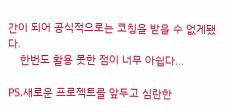간이 되어 공식적으로는 코칭을 받을 수 없게됐다.
    한번도 활용 못한 점이 너무 아쉽다...

PS.새로운 프로젝트를 앞두고 심란한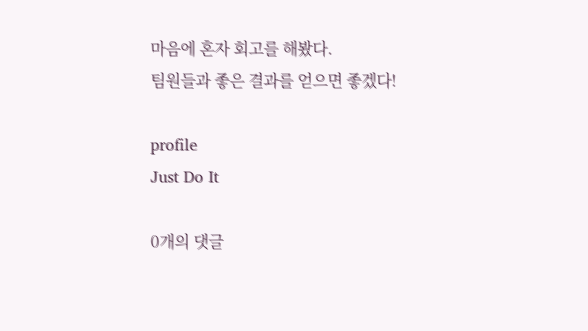마음에 혼자 회고를 해봤다.
팀원들과 좋은 결과를 얻으면 좋겠다!

profile
Just Do It

0개의 댓글